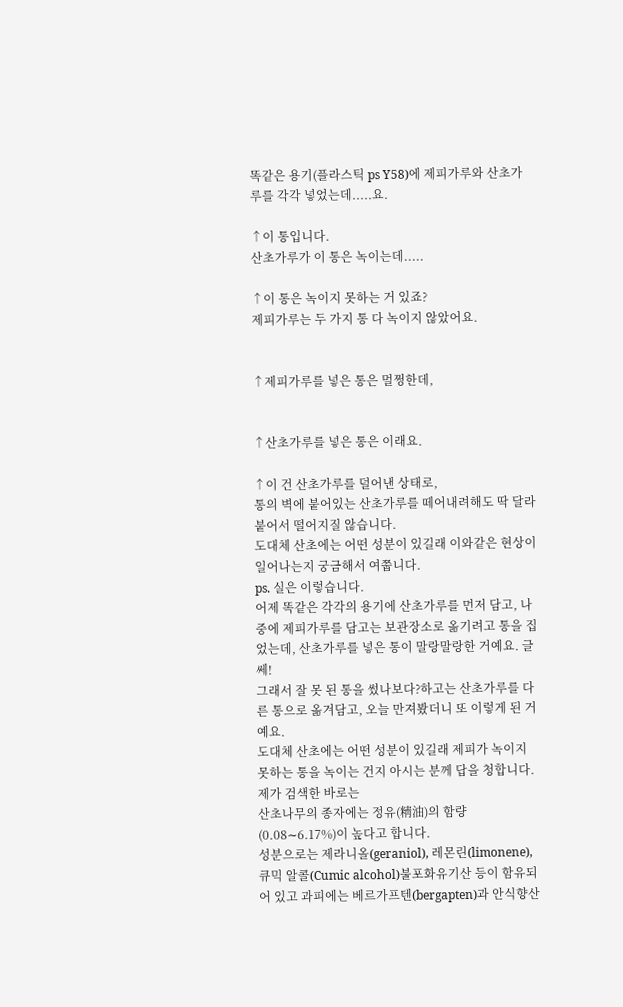똑같은 용기(플라스틱 ps Y58)에 제피가루와 산초가루를 각각 넣었는데.....요.

↑이 통입니다.
산초가루가 이 통은 녹이는데.....

↑이 통은 녹이지 못하는 거 있죠?
제피가루는 두 가지 통 다 녹이지 않았어요.


↑제피가루를 넣은 통은 멀쩡한데,


↑산초가루를 넣은 통은 이래요.

↑이 건 산초가루를 덜어낸 상태로,
통의 벽에 붙어있는 산초가루를 떼어내려해도 딱 달라붙어서 떨어지질 않습니다.
도대체 산초에는 어떤 성분이 있길래 이와같은 현상이 일어나는지 궁금해서 여쭙니다.
ps. 실은 이렇습니다.
어제 똑같은 각각의 용기에 산초가루를 먼저 담고, 나중에 제피가루를 담고는 보관장소로 옮기려고 통을 집었는데, 산초가루를 넣은 통이 말랑말랑한 거예요. 글쎄!
그래서 잘 못 된 통을 썼나보다?하고는 산초가루를 다른 통으로 옮겨담고, 오늘 만져봤더니 또 이렇게 된 거예요.
도대체 산초에는 어떤 성분이 있길래 제피가 녹이지 못하는 통을 녹이는 건지 아시는 분께 답을 청합니다.
제가 검색한 바로는
산초나무의 종자에는 정유(精油)의 함량(0.08∼6.17%)이 높다고 합니다.
성분으로는 제라니올(geraniol), 레몬린(limonene), 큐믹 알콜(Cumic alcohol)불포화유기산 등이 함유되어 있고 과피에는 베르가프텐(bergapten)과 안식향산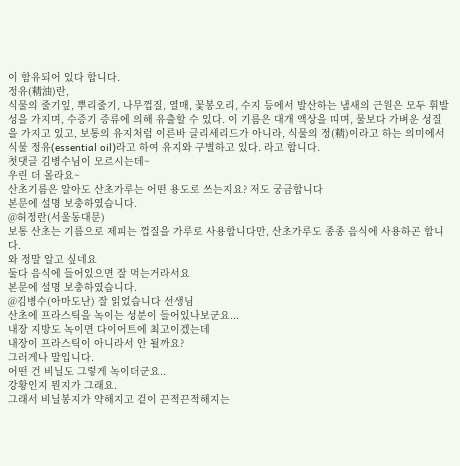이 함유되어 있다 합니다.
정유(精油)란,
식물의 줄기잎, 뿌리줄기, 나무껍질, 열매, 꽃봉오리, 수지 등에서 발산하는 냄새의 근원은 모두 휘발성을 가지며, 수증기 증류에 의해 유출할 수 있다. 이 기름은 대개 액상을 띠며, 물보다 가벼운 성질을 가지고 있고, 보통의 유지처럼 이른바 글리세리드가 아니라, 식물의 정(精)이라고 하는 의미에서 식물 정유(essential oil)라고 하여 유지와 구별하고 있다. 라고 합니다.
첫댓글 김병수님이 모르시는데~
우린 더 몰라요~
산초기름은 알아도 산초가루는 어떤 용도로 쓰는지요? 저도 궁금합니다
본문에 설명 보충하였습니다.
@허정란(서울동대문)
보통 산초는 기름으로 제피는 껍질을 가루로 사용합니다만, 산초가루도 종종 음식에 사용하곤 합니다.
와 정말 알고 싶네요
둘다 음식에 들어있으면 잘 먹는거라서요
본문에 설명 보충하였습니다.
@김병수(아마도난) 잘 읽었습니다 선생님
산초에 프라스틱을 녹이는 성분이 들어있나보군요...
내장 지방도 녹이면 다이어트에 최고이겠는데
내장이 프라스틱이 아니라서 안 될까요?
그러게나 말입니다.
어떤 건 비닐도 그렇게 녹이더군요..
강황인지 뭔지가 그래요.
그래서 비닐봉지가 약해지고 겉이 끈적끈적해지는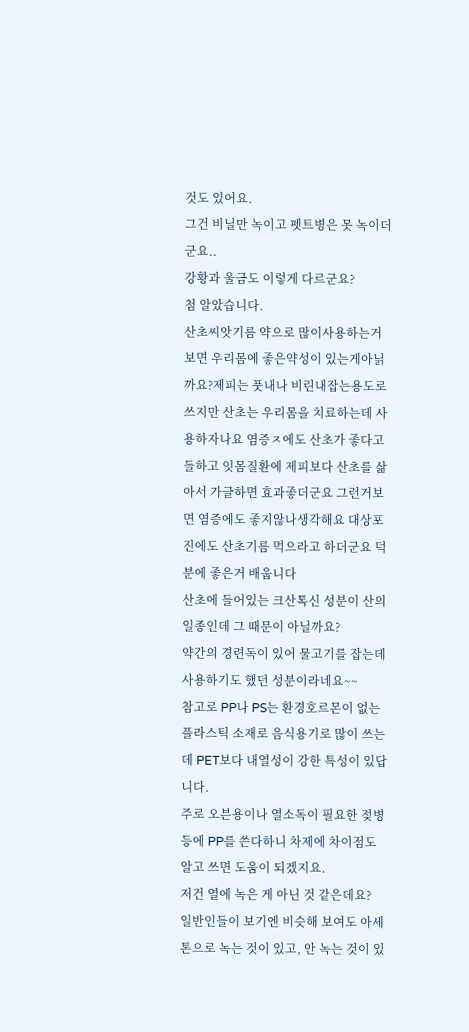것도 있어요.
그건 비닐만 녹이고 펫트병은 못 녹이더군요..
강황과 울금도 이렇게 다르군요?
첨 알았습니다.
산초씨앗기름 약으로 많이사용하는거보면 우리몸에 좋은약성이 있는게아닑까요?제피는 풋내나 비린내잡는용도로 쓰지만 산초는 우리몸을 치료하는데 사용하자나요 염증ㅈ에도 산초가 좋다고들하고 잇몸질환에 제피보다 산초를 삶아서 가글하면 효과좋더군요 그런거보면 염증에도 좋지않나생각해요 대상포진에도 산초기름 먹으라고 하더군요 덕분에 좋은거 배웁니다
산초에 들어있는 크산톡신 성분이 산의 일종인데 그 때문이 아닐까요?
약간의 경련독이 있어 물고기를 잡는데 사용하기도 했던 성분이라네요~~
참고로 PP나 PS는 환경호르몬이 없는 플라스틱 소재로 음식용기로 많이 쓰는데 PET보다 내열성이 강한 특성이 있답니다.
주로 오븐용이나 열소독이 필요한 젖병 등에 PP를 쓴다하니 차제에 차이점도 알고 쓰면 도움이 되겠지요.
저건 열에 녹은 게 아닌 것 같은데요?
일반인들이 보기엔 비슷해 보여도 아세톤으로 녹는 것이 있고, 안 녹는 것이 있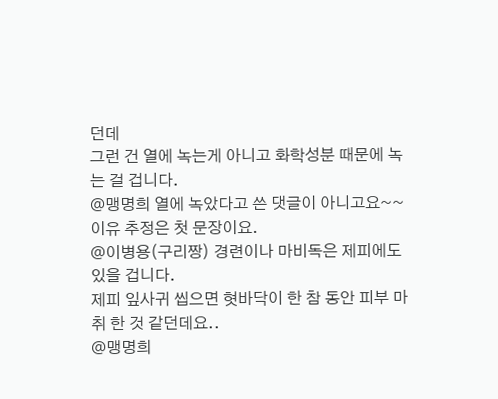던데
그런 건 열에 녹는게 아니고 화학성분 때문에 녹는 걸 겁니다.
@맹명희 열에 녹았다고 쓴 댓글이 아니고요~~
이유 추정은 첫 문장이요.
@이병용(구리짱) 경련이나 마비독은 제피에도 있을 겁니다.
제피 잎사귀 씹으면 혓바닥이 한 참 동안 피부 마취 한 것 같던데요..
@맹명희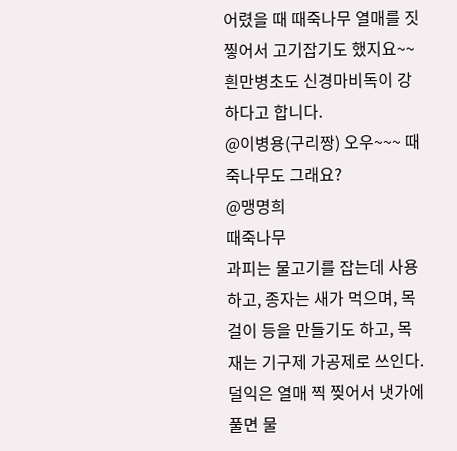어렸을 때 때죽나무 열매를 짓찧어서 고기잡기도 했지요~~
흰만병초도 신경마비독이 강하다고 합니다.
@이병용(구리짱) 오우~~~ 때죽나무도 그래요?
@맹명희
때죽나무
과피는 물고기를 잡는데 사용하고, 종자는 새가 먹으며, 목걸이 등을 만들기도 하고, 목재는 기구제 가공제로 쓰인다.
덜익은 열매 찍 찢어서 냇가에 풀면 물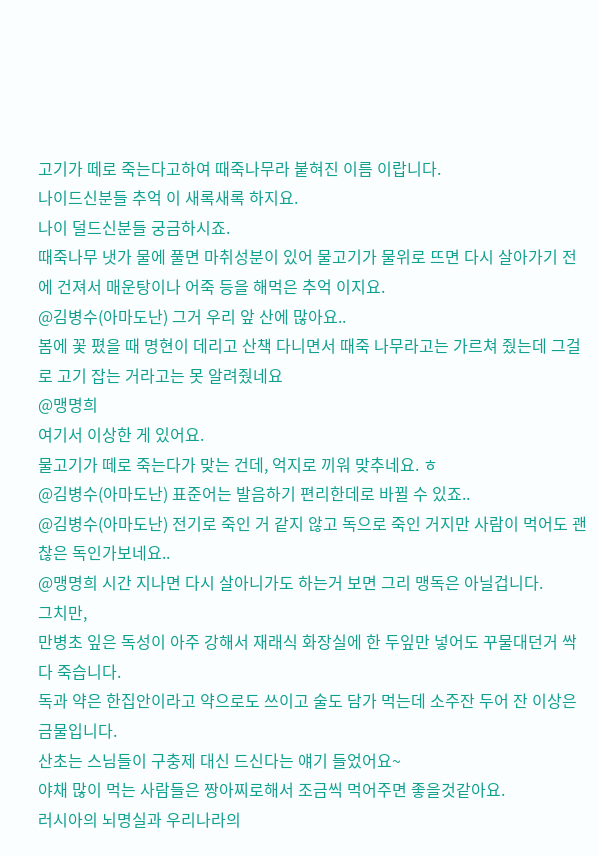고기가 떼로 죽는다고하여 때죽나무라 붙혀진 이름 이랍니다.
나이드신분들 추억 이 새록새록 하지요.
나이 덜드신분들 궁금하시죠.
때죽나무 냇가 물에 풀면 마취성분이 있어 물고기가 물위로 뜨면 다시 살아가기 전에 건져서 매운탕이나 어죽 등을 해먹은 추억 이지요.
@김병수(아마도난) 그거 우리 앞 산에 많아요..
봄에 꽃 폈을 때 명현이 데리고 산책 다니면서 때죽 나무라고는 가르쳐 줬는데 그걸로 고기 잡는 거라고는 못 알려줬네요
@맹명희
여기서 이상한 게 있어요.
물고기가 떼로 죽는다가 맞는 건데, 억지로 끼워 맞추네요. ㅎ
@김병수(아마도난) 표준어는 발음하기 편리한데로 바뀔 수 있죠..
@김병수(아마도난) 전기로 죽인 거 같지 않고 독으로 죽인 거지만 사람이 먹어도 괜찮은 독인가보네요..
@맹명희 시간 지나면 다시 살아니가도 하는거 보면 그리 맹독은 아닐겁니다.
그치만,
만병초 잎은 독성이 아주 강해서 재래식 화장실에 한 두잎만 넣어도 꾸물대던거 싹 다 죽습니다.
독과 약은 한집안이라고 약으로도 쓰이고 술도 담가 먹는데 소주잔 두어 잔 이상은 금물입니다.
산초는 스님들이 구충제 대신 드신다는 얘기 들었어요~
야채 많이 먹는 사람들은 짱아찌로해서 조금씩 먹어주면 좋을것같아요.
러시아의 뇌명실과 우리나라의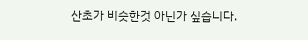산초가 비슷한것 아닌가 싶습니다.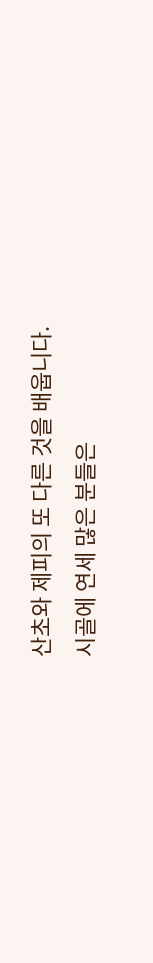산초와 제피의 또 다른 것을 배웁니다.
시골에 연세 많은 분들은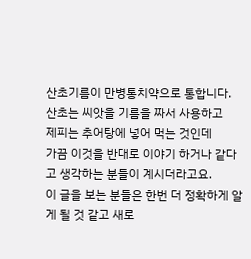산초기름이 만병통치약으로 통합니다.
산초는 씨앗을 기름을 짜서 사용하고
제피는 추어탕에 넣어 먹는 것인데
가끔 이것을 반대로 이야기 하거나 같다고 생각하는 분들이 계시더라고요.
이 글을 보는 분들은 한번 더 정확하게 알게 될 것 같고 새로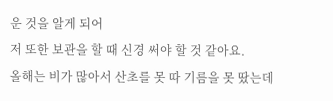운 것을 알게 되어
저 또한 보관을 할 때 신경 써야 할 것 같아요.
올해는 비가 많아서 산초를 못 따 기름을 못 땄는데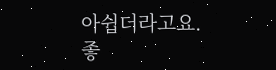아쉽더라고요.
좋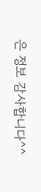은 정보 감사합니다^^